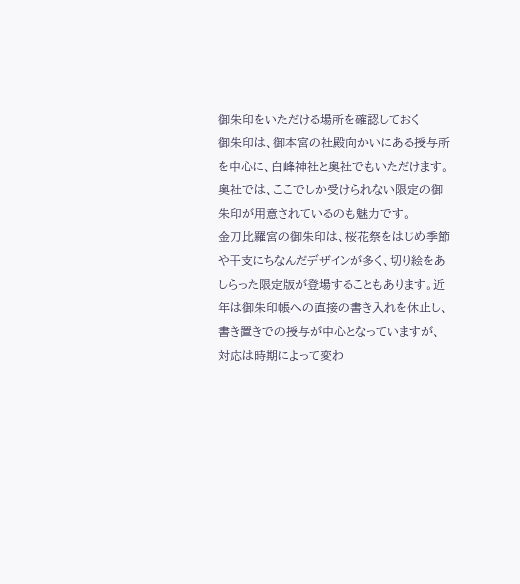御朱印をいただける場所を確認しておく
御朱印は、御本宮の社殿向かいにある授与所を中心に、白峰神社と奥社でもいただけます。奥社では、ここでしか受けられない限定の御朱印が用意されているのも魅力です。
金刀比羅宮の御朱印は、桜花祭をはじめ季節や干支にちなんだデザインが多く、切り絵をあしらった限定版が登場することもあります。近年は御朱印帳への直接の書き入れを休止し、書き置きでの授与が中心となっていますが、対応は時期によって変わ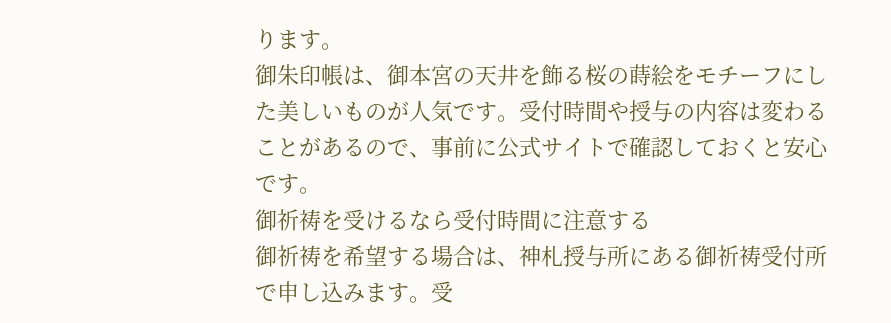ります。
御朱印帳は、御本宮の天井を飾る桜の蒔絵をモチーフにした美しいものが人気です。受付時間や授与の内容は変わることがあるので、事前に公式サイトで確認しておくと安心です。
御祈祷を受けるなら受付時間に注意する
御祈祷を希望する場合は、神札授与所にある御祈祷受付所で申し込みます。受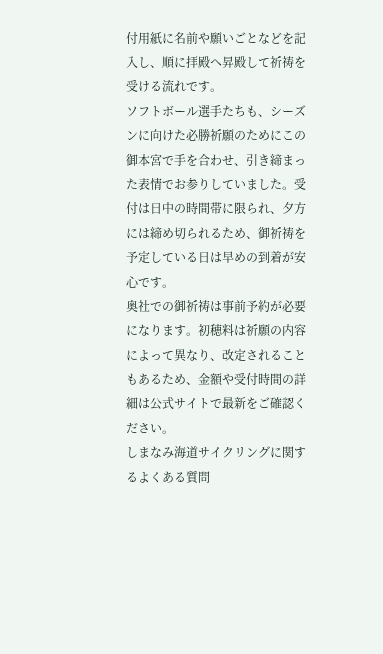付用紙に名前や願いごとなどを記入し、順に拝殿へ昇殿して祈祷を受ける流れです。
ソフトボール選手たちも、シーズンに向けた必勝祈願のためにこの御本宮で手を合わせ、引き締まった表情でお参りしていました。受付は日中の時間帯に限られ、夕方には締め切られるため、御祈祷を予定している日は早めの到着が安心です。
奥社での御祈祷は事前予約が必要になります。初穂料は祈願の内容によって異なり、改定されることもあるため、金額や受付時間の詳細は公式サイトで最新をご確認ください。
しまなみ海道サイクリングに関するよくある質問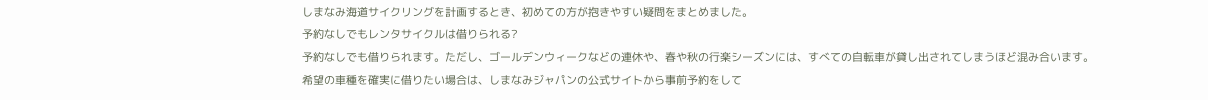しまなみ海道サイクリングを計画するとき、初めての方が抱きやすい疑問をまとめました。
予約なしでもレンタサイクルは借りられる?
予約なしでも借りられます。ただし、ゴールデンウィークなどの連休や、春や秋の行楽シーズンには、すべての自転車が貸し出されてしまうほど混み合います。
希望の車種を確実に借りたい場合は、しまなみジャパンの公式サイトから事前予約をして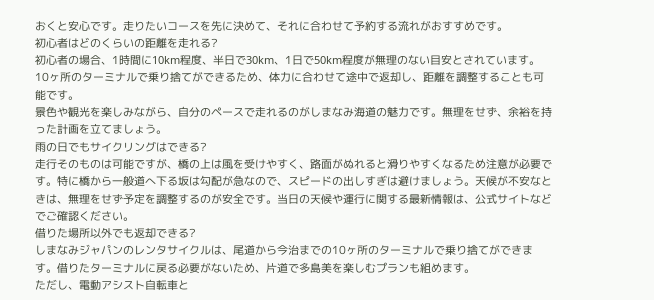おくと安心です。走りたいコースを先に決めて、それに合わせて予約する流れがおすすめです。
初心者はどのくらいの距離を走れる?
初心者の場合、1時間に10km程度、半日で30km、1日で50km程度が無理のない目安とされています。10ヶ所のターミナルで乗り捨てができるため、体力に合わせて途中で返却し、距離を調整することも可能です。
景色や観光を楽しみながら、自分のペースで走れるのがしまなみ海道の魅力です。無理をせず、余裕を持った計画を立てましょう。
雨の日でもサイクリングはできる?
走行そのものは可能ですが、橋の上は風を受けやすく、路面がぬれると滑りやすくなるため注意が必要です。特に橋から一般道へ下る坂は勾配が急なので、スピードの出しすぎは避けましょう。天候が不安なときは、無理をせず予定を調整するのが安全です。当日の天候や運行に関する最新情報は、公式サイトなどでご確認ください。
借りた場所以外でも返却できる?
しまなみジャパンのレンタサイクルは、尾道から今治までの10ヶ所のターミナルで乗り捨てができます。借りたターミナルに戻る必要がないため、片道で多島美を楽しむプランも組めます。
ただし、電動アシスト自転車と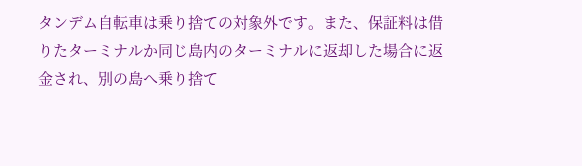タンデム自転車は乗り捨ての対象外です。また、保証料は借りたターミナルか同じ島内のターミナルに返却した場合に返金され、別の島へ乗り捨て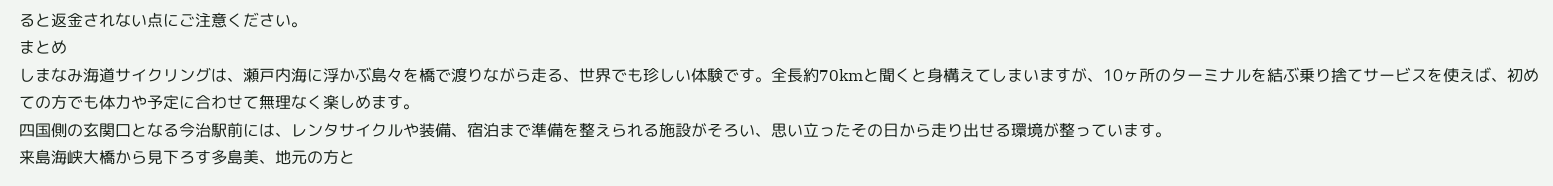ると返金されない点にご注意ください。
まとめ
しまなみ海道サイクリングは、瀬戸内海に浮かぶ島々を橋で渡りながら走る、世界でも珍しい体験です。全長約70kmと聞くと身構えてしまいますが、10ヶ所のターミナルを結ぶ乗り捨てサービスを使えば、初めての方でも体力や予定に合わせて無理なく楽しめます。
四国側の玄関口となる今治駅前には、レンタサイクルや装備、宿泊まで準備を整えられる施設がそろい、思い立ったその日から走り出せる環境が整っています。
来島海峡大橋から見下ろす多島美、地元の方と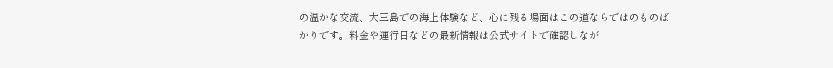の温かな交流、大三島での海上体験など、心に残る場面はこの道ならではのものばかりです。料金や運行日などの最新情報は公式サイトで確認しなが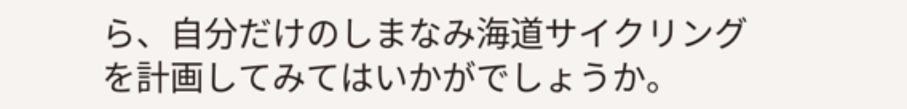ら、自分だけのしまなみ海道サイクリングを計画してみてはいかがでしょうか。